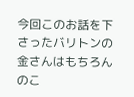今回このお話を下さったバリトンの金さんはもちろんのこ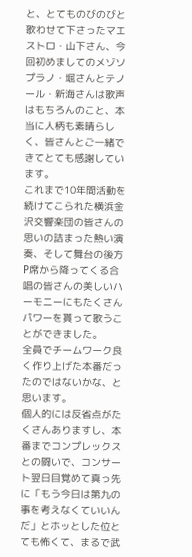と、とてものびのびと歌わせて下さったマエストロ・山下さん、今回初めましてのメゾソプラノ・堀さんとテノール・新海さんは歌声はもちろんのこと、本当に人柄も素晴らしく、皆さんとご一緒できてとても感謝しています。
これまで10年間活動を続けてこられた横浜金沢交響楽団の皆さんの思いの詰まった熱い演奏、そして舞台の後方P席から降ってくる合唱の皆さんの美しいハーモニーにもたくさんパワーを貰って歌うことができました。
全員でチームワーク良く作り上げた本番だったのではないかな、と思います。
個人的には反省点がたくさんありますし、本番までコンプレックスとの闘いで、コンサート翌日目覚めて真っ先に「もう今日は第九の事を考えなくていいんだ」とホッとした位とても怖くて、まるで武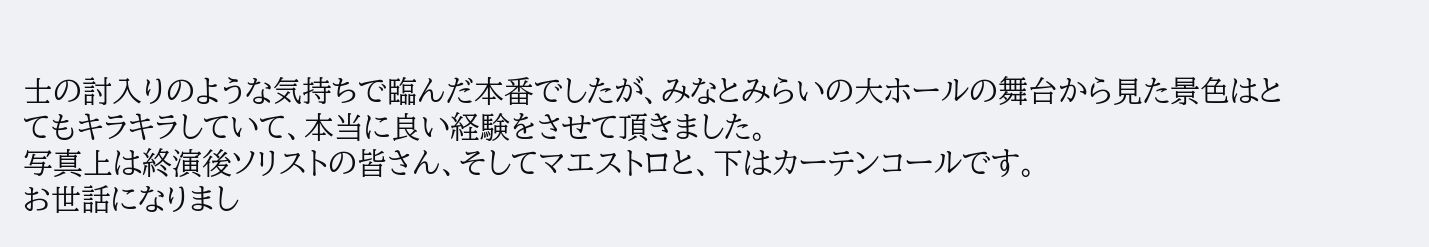士の討入りのような気持ちで臨んだ本番でしたが、みなとみらいの大ホールの舞台から見た景色はとてもキラキラしていて、本当に良い経験をさせて頂きました。
写真上は終演後ソリストの皆さん、そしてマエストロと、下はカーテンコールです。
お世話になりまし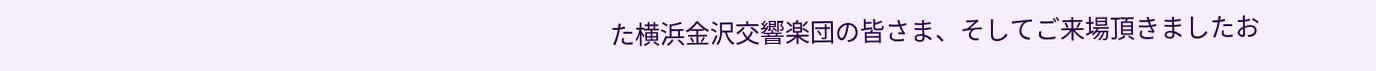た横浜金沢交響楽団の皆さま、そしてご来場頂きましたお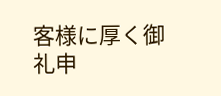客様に厚く御礼申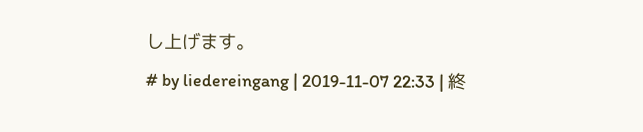し上げます。
# by liedereingang | 2019-11-07 22:33 | 終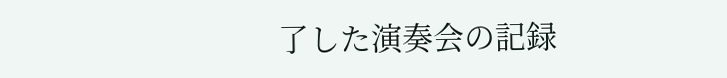了した演奏会の記録